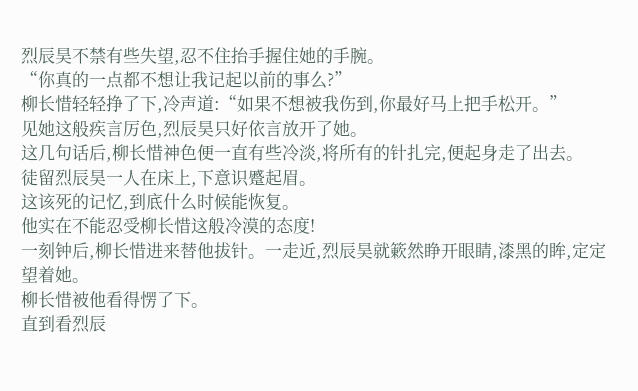烈辰昊不禁有些失望,忍不住抬手握住她的手腕。
“你真的一点都不想让我记起以前的事么?”
柳长惜轻轻挣了下,冷声道:“如果不想被我伤到,你最好马上把手松开。”
见她这般疾言厉色,烈辰昊只好依言放开了她。
这几句话后,柳长惜神色便一直有些冷淡,将所有的针扎完,便起身走了出去。
徒留烈辰昊一人在床上,下意识蹙起眉。
这该死的记忆,到底什么时候能恢复。
他实在不能忍受柳长惜这般冷漠的态度!
一刻钟后,柳长惜进来替他拔针。一走近,烈辰昊就簌然睁开眼睛,漆黑的眸,定定望着她。
柳长惜被他看得愣了下。
直到看烈辰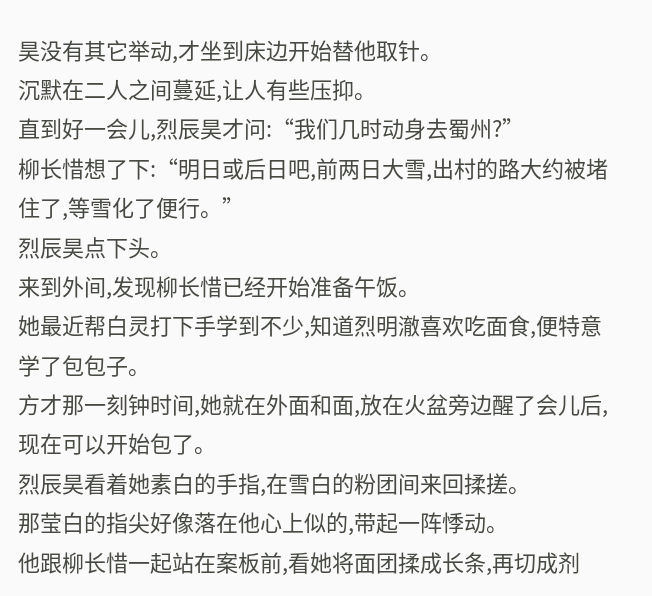昊没有其它举动,才坐到床边开始替他取针。
沉默在二人之间蔓延,让人有些压抑。
直到好一会儿,烈辰昊才问:“我们几时动身去蜀州?”
柳长惜想了下:“明日或后日吧,前两日大雪,出村的路大约被堵住了,等雪化了便行。”
烈辰昊点下头。
来到外间,发现柳长惜已经开始准备午饭。
她最近帮白灵打下手学到不少,知道烈明澈喜欢吃面食,便特意学了包包子。
方才那一刻钟时间,她就在外面和面,放在火盆旁边醒了会儿后,现在可以开始包了。
烈辰昊看着她素白的手指,在雪白的粉团间来回揉搓。
那莹白的指尖好像落在他心上似的,带起一阵悸动。
他跟柳长惜一起站在案板前,看她将面团揉成长条,再切成剂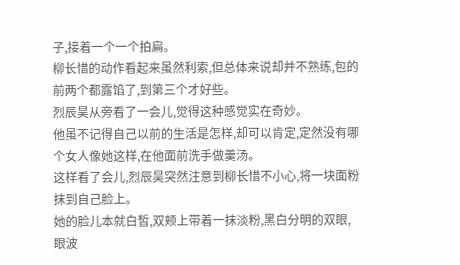子,接着一个一个拍扁。
柳长惜的动作看起来虽然利索,但总体来说却并不熟练,包的前两个都露馅了,到第三个才好些。
烈辰昊从旁看了一会儿,觉得这种感觉实在奇妙。
他虽不记得自己以前的生活是怎样,却可以肯定,定然没有哪个女人像她这样,在他面前洗手做羹汤。
这样看了会儿,烈辰昊突然注意到柳长惜不小心,将一块面粉抹到自己脸上。
她的脸儿本就白皙,双颊上带着一抹淡粉,黑白分明的双眼,眼波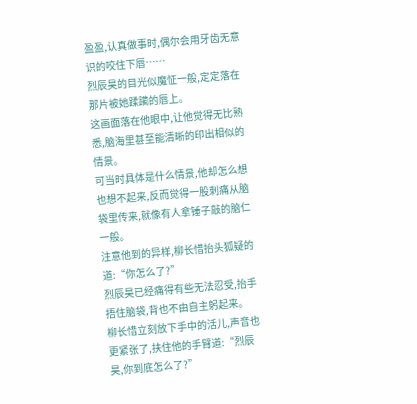盈盈,认真做事时,偶尔会用牙齿无意识的咬住下唇……
烈辰昊的目光似魔怔一般,定定落在那片被她蹂躏的唇上。
这画面落在他眼中,让他觉得无比熟悉,脑海里甚至能清晰的印出相似的情景。
可当时具体是什么情景,他却怎么想也想不起来,反而觉得一股刺痛从脑袋里传来,就像有人拿锤子敲的脑仁一般。
注意他到的异样,柳长惜抬头狐疑的道:“你怎么了?”
烈辰昊已经痛得有些无法忍受,抬手捂住脑袋,背也不由自主躬起来。
柳长惜立刻放下手中的活儿,声音也更紧张了,扶住他的手臂道:“烈辰昊,你到底怎么了?”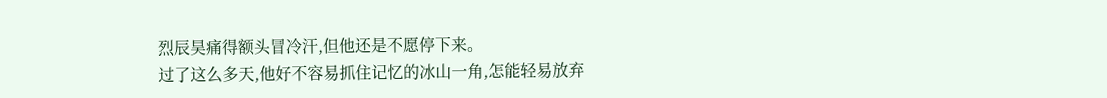烈辰昊痛得额头冒冷汗,但他还是不愿停下来。
过了这么多天,他好不容易抓住记忆的冰山一角,怎能轻易放弃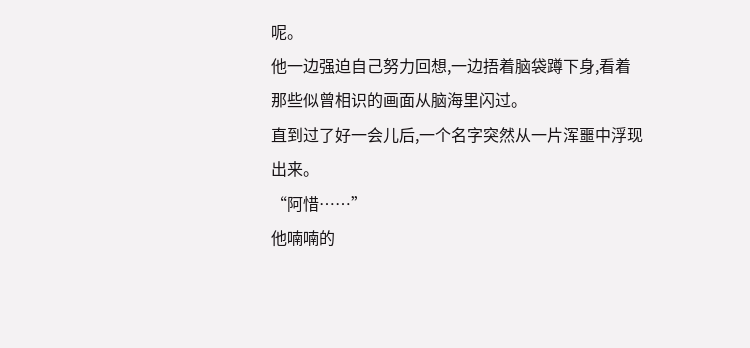呢。
他一边强迫自己努力回想,一边捂着脑袋蹲下身,看着那些似曾相识的画面从脑海里闪过。
直到过了好一会儿后,一个名字突然从一片浑噩中浮现出来。
“阿惜……”
他喃喃的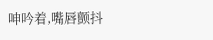呻吟着,嘴唇颤抖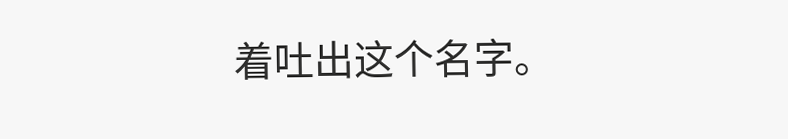着吐出这个名字。